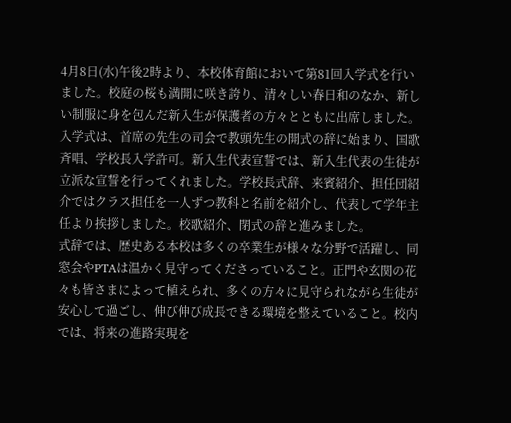4月8日(水)午後2時より、本校体育館において第81回入学式を行いました。校庭の桜も満開に咲き誇り、清々しい春日和のなか、新しい制服に身を包んだ新入生が保護者の方々とともに出席しました。
入学式は、首席の先生の司会で教頭先生の開式の辞に始まり、国歌斉唱、学校長入学許可。新入生代表宣誓では、新入生代表の生徒が立派な宣誓を行ってくれました。学校長式辞、来賓紹介、担任団紹介ではクラス担任を一人ずつ教科と名前を紹介し、代表して学年主任より挨拶しました。校歌紹介、閉式の辞と進みました。
式辞では、歴史ある本校は多くの卒業生が様々な分野で活躍し、同窓会やPTAは温かく見守ってくださっていること。正門や玄関の花々も皆さまによって植えられ、多くの方々に見守られながら生徒が安心して過ごし、伸び伸び成長できる環境を整えていること。校内では、将来の進路実現を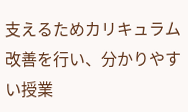支えるためカリキュラム改善を行い、分かりやすい授業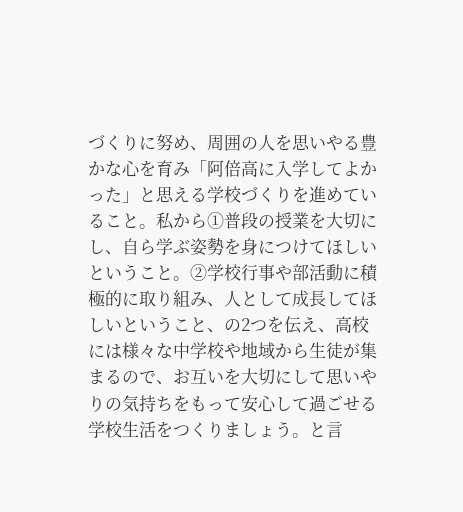づくりに努め、周囲の人を思いやる豊かな心を育み「阿倍高に入学してよかった」と思える学校づくりを進めていること。私から①普段の授業を大切にし、自ら学ぶ姿勢を身につけてほしいということ。②学校行事や部活動に積極的に取り組み、人として成長してほしいということ、の2つを伝え、高校には様々な中学校や地域から生徒が集まるので、お互いを大切にして思いやりの気持ちをもって安心して過ごせる学校生活をつくりましょう。と言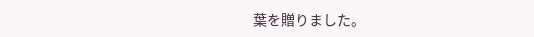葉を贈りました。